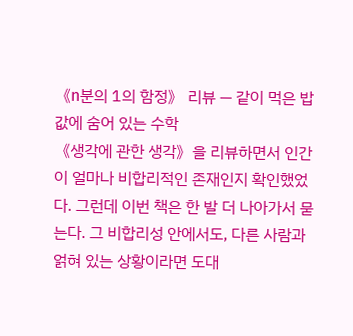《n분의 1의 함정》 리뷰 — 같이 먹은 밥값에 숨어 있는 수학
《생각에 관한 생각》을 리뷰하면서 인간이 얼마나 비합리적인 존재인지 확인했었다. 그런데 이번 책은 한 발 더 나아가서 묻는다. 그 비합리성 안에서도, 다른 사람과 얽혀 있는 상황이라면 도대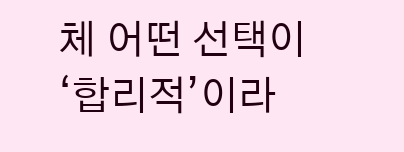체 어떤 선택이 ‘합리적’이라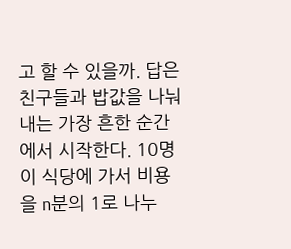고 할 수 있을까. 답은 친구들과 밥값을 나눠 내는 가장 흔한 순간에서 시작한다. 10명이 식당에 가서 비용을 n분의 1로 나누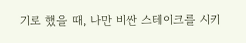기로 했을 때, 나만 비싼 스테이크를 시키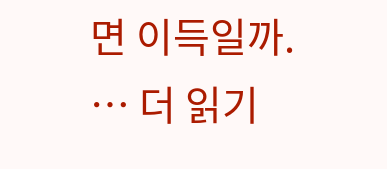면 이득일까. … 더 읽기